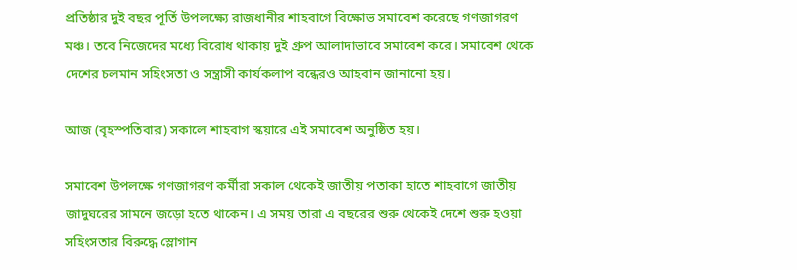প্রতিষ্ঠার দুই বছর পূর্তি উপলক্ষ্যে রাজধানীর শাহবাগে বিক্ষোভ সমাবেশ করেছে গণজাগরণ মঞ্চ। তবে নিজেদের মধ্যে বিরোধ থাকায় দুই গ্রুপ আলাদাভাবে সমাবেশ করে। সমাবেশ থেকে দেশের চলমান সহিংসতা ও সন্ত্রাসী কার্যকলাপ বন্ধেরও আহবান জানানো হয়।

আজ (বৃহস্পতিবার) সকালে শাহবাগ স্কয়ারে এই সমাবেশ অনুষ্ঠিত হয়।

সমাবেশ উপলক্ষে গণজাগরণ কর্মীরা সকাল থেকেই জাতীয় পতাকা হাতে শাহবাগে জাতীয় জাদুঘরের সামনে জড়ো হতে থাকেন। এ সময় তারা এ বছরের শুরু থেকেই দেশে শুরু হওয়া সহিংসতার বিরুদ্ধে স্লোগান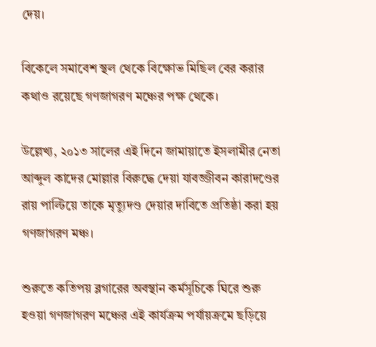দেয়।

বিকেলে সমাবেশ স্থল থেকে বিক্ষোভ মিছিল বের করার কথাও রয়েছে গণজাগরণ মঞ্চের পক্ষ থেকে।

উল্লেখ্য, ২০১৩ সালের এই দিনে জামায়াতে ইসলামীর নেতা আব্দুল কাদের মোল্লার বিরুদ্ধে দেয়া যাবজ্জীবন কারাদণ্ডের রায় পাল্টিয়ে তাকে মৃত্যুদণ্ড দেয়ার দাবিতে প্রতিষ্ঠা করা হয় গণজাগরণ মঞ্চ।

শুরুতে কতিপয় ব্লগারের অবস্থান কর্মসূচিকে ঘিরে শুরু হওয়া গণজাগরণ মঞ্চের এই কার্যক্রম পর্যায়ক্রমে ছড়িয়ে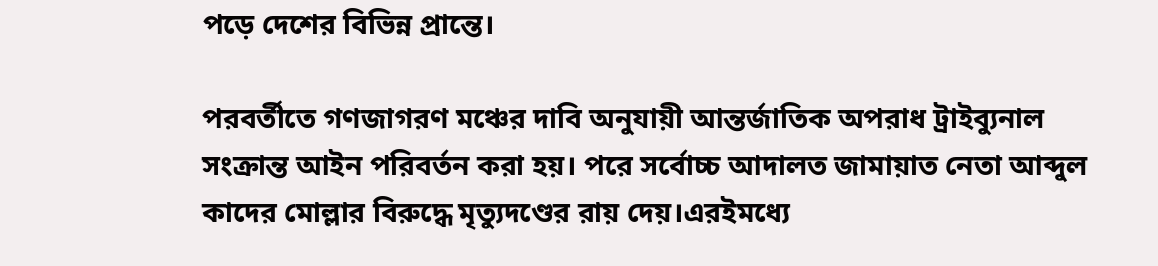পড়ে দেশের বিভিন্ন প্রান্তে।

পরবর্তীতে গণজাগরণ মঞ্চের দাবি অনুযায়ী আন্তর্জাতিক অপরাধ ট্রাইব্যুনাল সংক্রান্ত আইন পরিবর্তন করা হয়। পরে সর্বোচ্চ আদালত জামায়াত নেতা আব্দুল কাদের মোল্লার বিরুদ্ধে মৃত্যুদণ্ডের রায় দেয়।এরইমধ্যে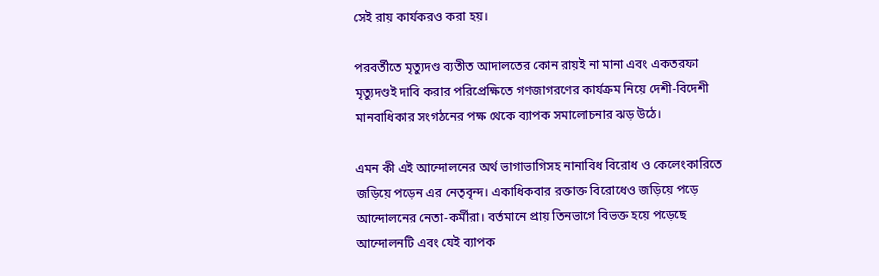সেই রায় কার্যকরও করা হয়।

পরবর্তীতে মৃত্যুদণ্ড ব্যতীত আদালতের কোন রায়ই না মানা এবং একতরফা মৃত্যুদণ্ডই দাবি করার পরিপ্রেক্ষিতে গণজাগরণের কার্যক্রম নিয়ে দেশী-বিদেশী মানবাধিকার সংগঠনের পক্ষ থেকে ব্যাপক সমালোচনার ঝড় উঠে।

এমন কী এই আন্দোলনের অর্থ ভাগাভাগিসহ নানাবিধ বিরোধ ও কেলেংকারিতে জড়িয়ে পড়েন এর নেতৃবৃন্দ। একাধিকবার রক্তাক্ত বিরোধেও জড়িয়ে পড়ে আন্দোলনের নেতা-কর্মীরা। বর্তমানে প্রায় তিনভাগে বিভক্ত হয়ে পড়েছে আন্দোলনটি এবং যেই ব্যাপক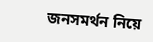জনসমর্থন নিয়ে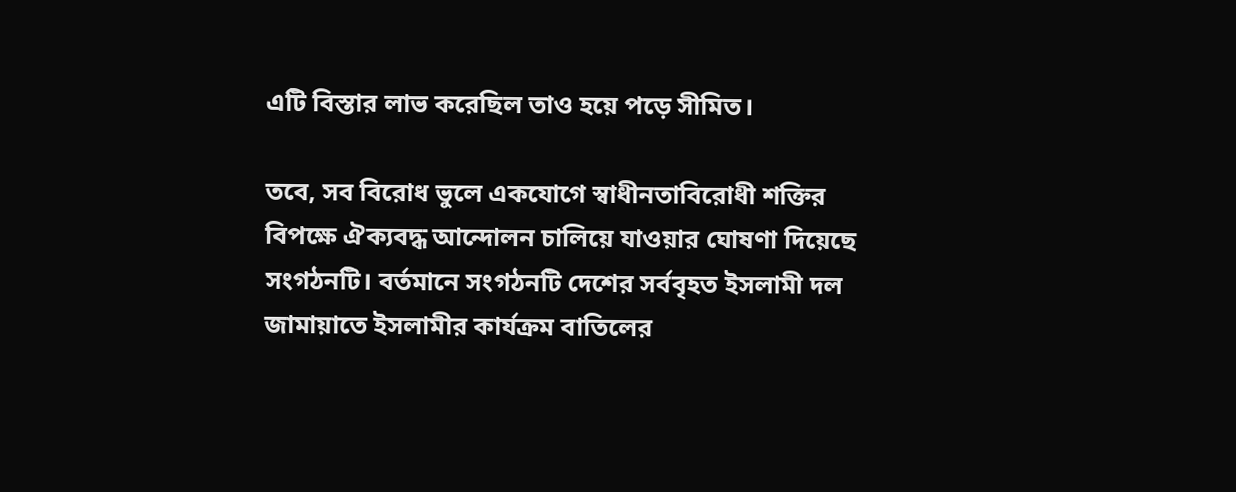এটি বিস্তার লাভ করেছিল তাও হয়ে পড়ে সীমিত।

তবে, সব বিরোধ ভুলে একযোগে স্বাধীনতাবিরোধী শক্তির বিপক্ষে ঐক্যবদ্ধ আন্দোলন চালিয়ে যাওয়ার ঘোষণা দিয়েছে সংগঠনটি। বর্তমানে সংগঠনটি দেশের সর্ববৃহত ইসলামী দল জামায়াতে ইসলামীর কার্যক্রম বাতিলের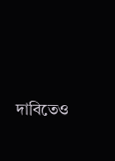দাবিতেও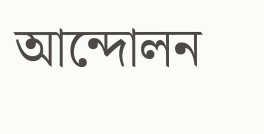আন্দোলন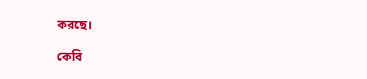করছে।

কেবি